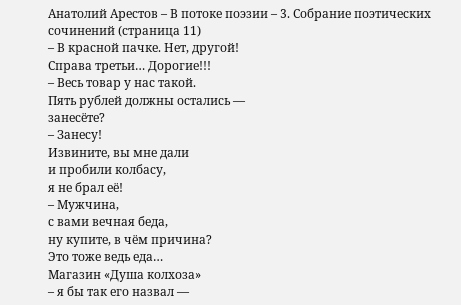Анатолий Арестов – В потоке поэзии – 3. Собрание поэтических сочинений (страница 11)
– В красной пачке. Нет, другой!
Справа третьи… Дорогие!!!
– Весь товар у нас такой.
Пять рублей должны остались —
занесёте?
– Занесу!
Извините, вы мне дали
и пробили колбасу,
я не брал её!
– Мужчина,
с вами вечная беда,
ну купите, в чём причина?
Это тоже ведь еда…
Магазин «Душа колхоза»
– я бы так его назвал —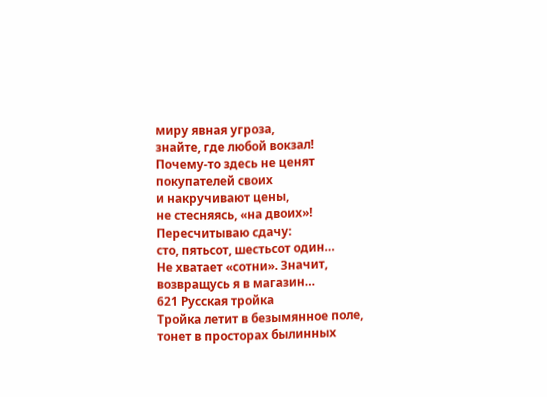миру явная угроза,
знайте, где любой вокзал!
Почему-то здесь не ценят
покупателей своих
и накручивают цены,
не стесняясь, «на двоих»!
Пересчитываю сдачу:
сто, пятьсот, шестьсот один…
Не хватает «сотни». Значит,
возвращусь я в магазин…
621 Русская тройка
Тройка летит в безымянное поле,
тонет в просторах былинных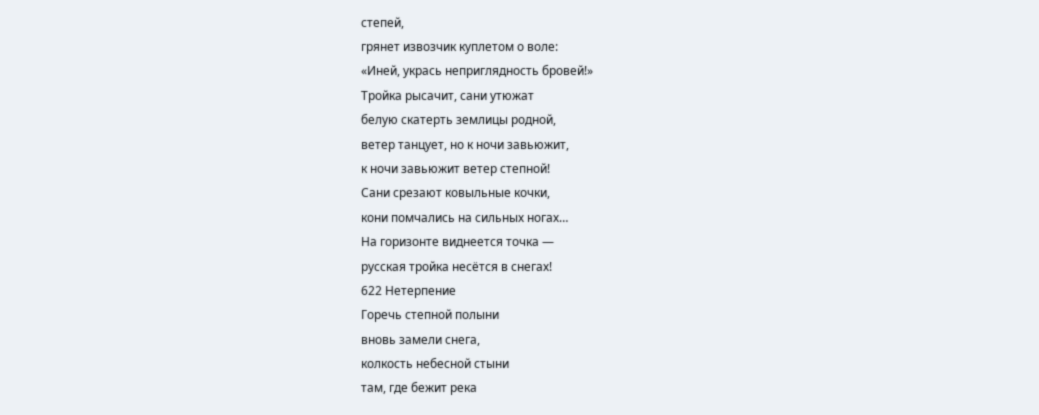степей,
грянет извозчик куплетом о воле:
«Иней, укрась неприглядность бровей!»
Тройка рысачит, сани утюжат
белую скатерть землицы родной,
ветер танцует, но к ночи завьюжит,
к ночи завьюжит ветер степной!
Сани срезают ковыльные кочки,
кони помчались на сильных ногах…
На горизонте виднеется точка —
русская тройка несётся в снегах!
622 Нетерпение
Горечь степной полыни
вновь замели снега,
колкость небесной стыни
там, где бежит река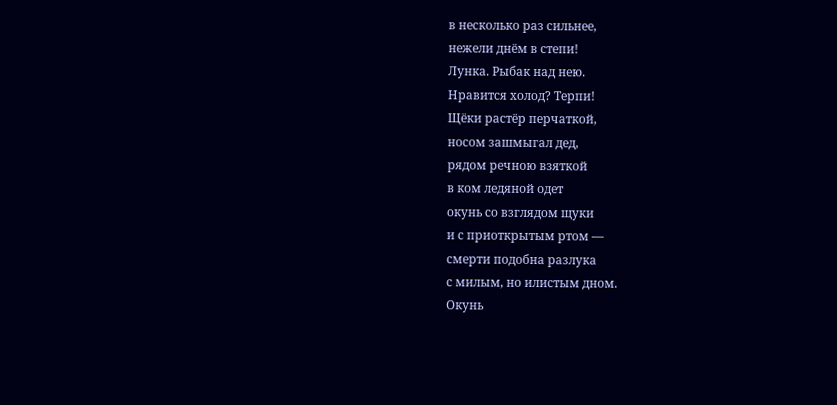в несколько раз сильнее,
нежели днём в степи!
Лунка. Рыбак над нею.
Нравится холод? Терпи!
Щёки растёр перчаткой,
носом зашмыгал дед,
рядом речною взяткой
в ком ледяной одет
окунь со взглядом щуки
и с приоткрытым ртом —
смерти подобна разлука
с милым, но илистым дном.
Окунь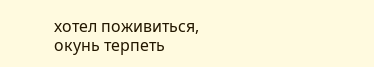хотел поживиться,
окунь терпеть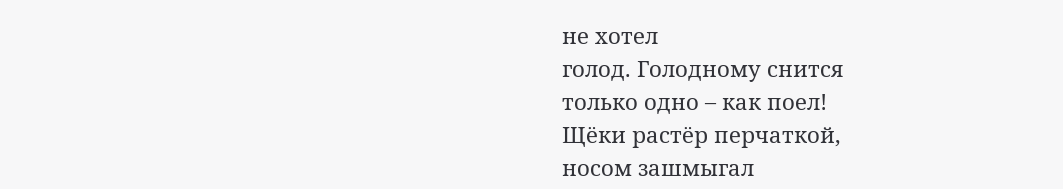не хотел
голод. Голодному снится
только одно – как поел!
Щёки растёр перчаткой,
носом зашмыгал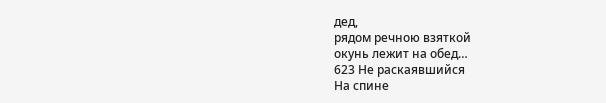дед,
рядом речною взяткой
окунь лежит на обед…
623 Не раскаявшийся
На спине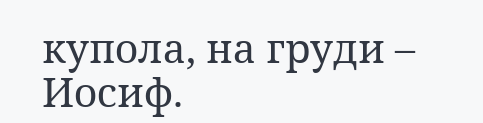купола, на груди – Иосиф.